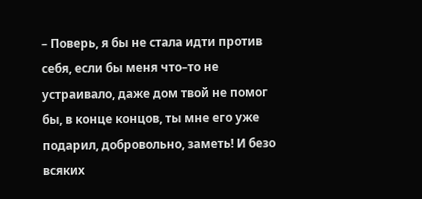– Поверь, я бы не стала идти против себя, если бы меня что–то не устраивало, даже дом твой не помог бы, в конце концов, ты мне его уже подарил, добровольно, заметь! И безо всяких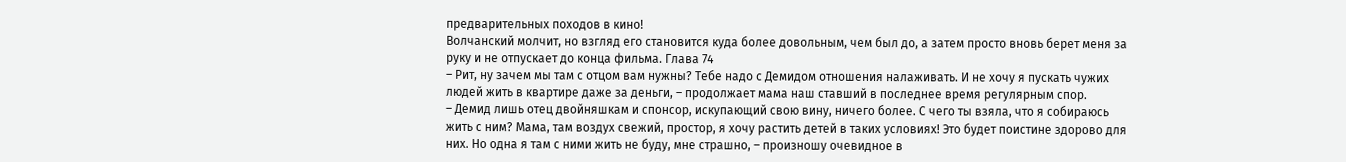предварительных походов в кино!
Волчанский молчит, но взгляд его становится куда более довольным, чем был до, а затем просто вновь берет меня за руку и не отпускает до конца фильма. Глава 74
– Рит, ну зачем мы там с отцом вам нужны? Тебе надо с Демидом отношения налаживать. И не хочу я пускать чужих людей жить в квартире даже за деньги, – продолжает мама наш ставший в последнее время регулярным спор.
– Демид лишь отец двойняшкам и спонсор, искупающий свою вину, ничего более. С чего ты взяла, что я собираюсь жить с ним? Мама, там воздух свежий, простор, я хочу растить детей в таких условиях! Это будет поистине здорово для них. Но одна я там с ними жить не буду, мне страшно, – произношу очевидное в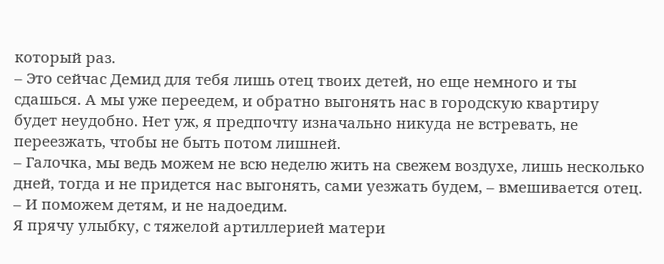который раз.
– Это сейчас Демид для тебя лишь отец твоих детей, но еще немного и ты сдашься. А мы уже переедем, и обратно выгонять нас в городскую квартиру будет неудобно. Нет уж, я предпочту изначально никуда не встревать, не переезжать, чтобы не быть потом лишней.
– Галочка, мы ведь можем не всю неделю жить на свежем воздухе, лишь несколько дней, тогда и не придется нас выгонять, сами уезжать будем, – вмешивается отец. – И поможем детям, и не надоедим.
Я прячу улыбку, с тяжелой артиллерией матери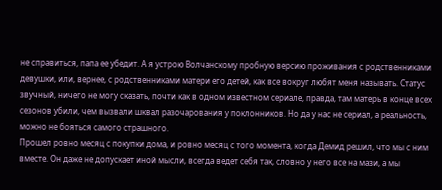не справиться, папа ее убедит. А я устрою Волчанскому пробную версию проживания с родственниками девушки, или, вернее, с родственниками матери его детей, как все вокруг любят меня называть. Статус звучный, ничего не могу сказать, почти как в одном известном сериале, правда, там матерь в конце всех сезонов убили, чем вызвали шквал разочарования у поклонников. Но да у нас не сериал, а реальность, можно не бояться самого страшного.
Прошел ровно месяц с покупки дома, и ровно месяц с того момента, когда Демид решил, что мы с ним вместе. Он даже не допускает иной мысли, всегда ведет себя так, словно у него все на мази, а мы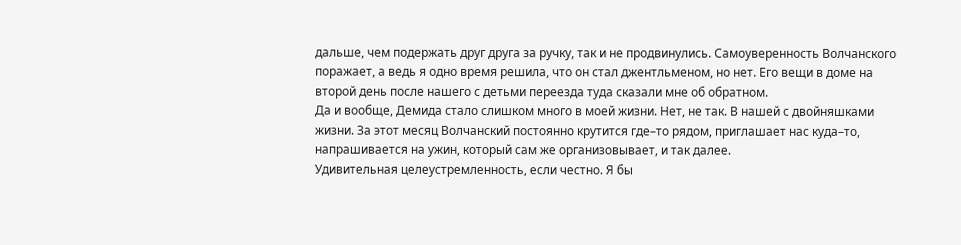дальше, чем подержать друг друга за ручку, так и не продвинулись. Самоуверенность Волчанского поражает, а ведь я одно время решила, что он стал джентльменом, но нет. Его вещи в доме на второй день после нашего с детьми переезда туда сказали мне об обратном.
Да и вообще, Демида стало слишком много в моей жизни. Нет, не так. В нашей с двойняшками жизни. За этот месяц Волчанский постоянно крутится где–то рядом, приглашает нас куда–то, напрашивается на ужин, который сам же организовывает, и так далее.
Удивительная целеустремленность, если честно. Я бы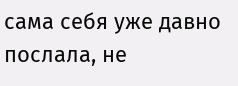сама себя уже давно послала, не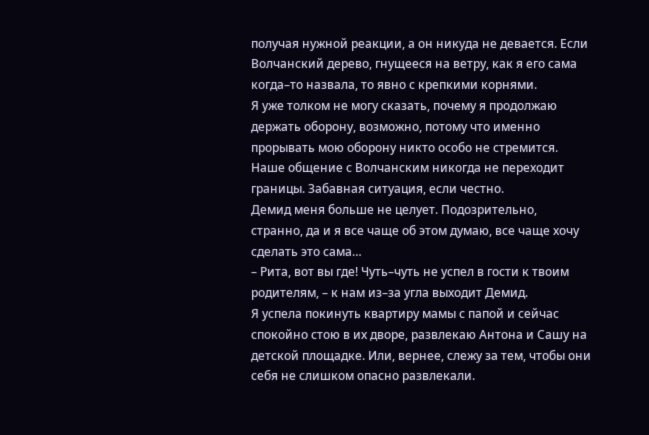получая нужной реакции, а он никуда не девается. Если Волчанский дерево, гнущееся на ветру, как я его сама когда–то назвала, то явно с крепкими корнями.
Я уже толком не могу сказать, почему я продолжаю держать оборону, возможно, потому что именно прорывать мою оборону никто особо не стремится. Наше общение с Волчанским никогда не переходит границы. Забавная ситуация, если честно.
Демид меня больше не целует. Подозрительно, странно, да и я все чаще об этом думаю, все чаще хочу сделать это сама…
– Рита, вот вы где! Чуть–чуть не успел в гости к твоим родителям, – к нам из–за угла выходит Демид.
Я успела покинуть квартиру мамы с папой и сейчас спокойно стою в их дворе, развлекаю Антона и Сашу на детской площадке. Или, вернее, слежу за тем, чтобы они себя не слишком опасно развлекали.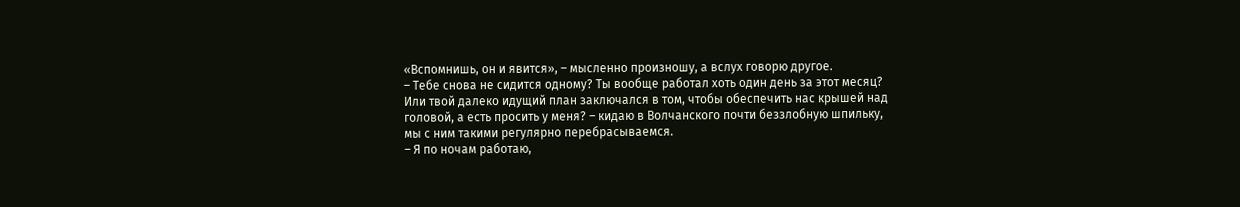«Вспомнишь, он и явится», – мысленно произношу, а вслух говорю другое.
– Тебе снова не сидится одному? Ты вообще работал хоть один день за этот месяц? Или твой далеко идущий план заключался в том, чтобы обеспечить нас крышей над головой, а есть просить у меня? – кидаю в Волчанского почти беззлобную шпильку, мы с ним такими регулярно перебрасываемся.
– Я по ночам работаю,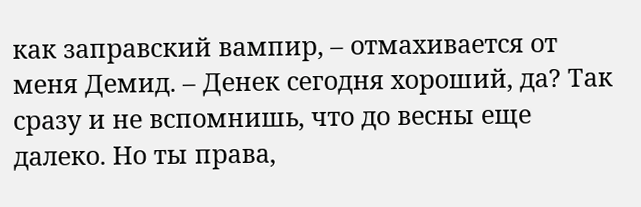как заправский вампир, – отмахивается от меня Демид. – Денек сегодня хороший, да? Так сразу и не вспомнишь, что до весны еще далеко. Но ты права,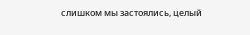слишком мы застоялись, целый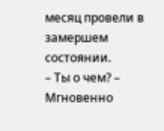месяц провели в замершем состоянии.
– Ты о чем? – Мгновенно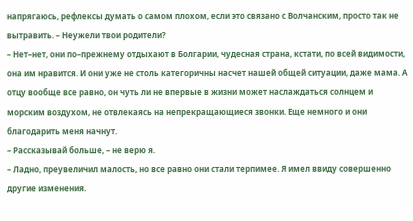напрягаюсь, рефлексы думать о самом плохом, если это связано с Волчанским, просто так не вытравить. – Неужели твои родители?
– Нет–нет, они по–прежнему отдыхают в Болгарии, чудесная страна, кстати, по всей видимости, она им нравится. И они уже не столь категоричны насчет нашей общей ситуации, даже мама. А отцу вообще все равно, он чуть ли не впервые в жизни может наслаждаться солнцем и морским воздухом, не отвлекаясь на непрекращающиеся звонки. Еще немного и они благодарить меня начнут.
– Рассказывай больше, – не верю я.
– Ладно, преувеличил малость, но все равно они стали терпимее. Я имел ввиду совершенно другие изменения.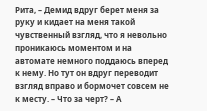Рита, – Демид вдруг берет меня за руку и кидает на меня такой чувственный взгляд, что я невольно проникаюсь моментом и на автомате немного поддаюсь вперед к нему. Но тут он вдруг переводит взгляд вправо и бормочет совсем не к месту. – Что за черт? – А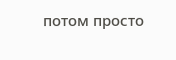потом просто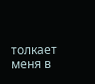толкает меня в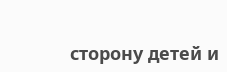сторону детей и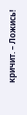кричит. – Ложись!